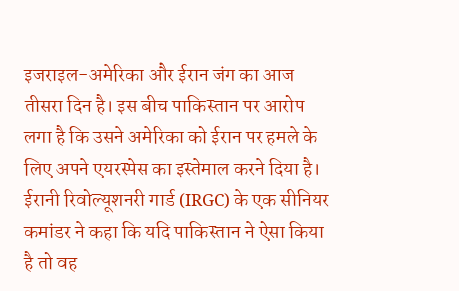इजराइल-अमेरिका और ईरान जंग का आज तीसरा दिन है। इस बीच पाकिस्तान पर आरोप लगा है कि उसने अमेरिका को ईरान पर हमले के लिए अपने एयरस्पेस का इस्तेमाल करने दिया है। ईरानी रिवोल्यूशनरी गार्ड (IRGC) के एक सीनियर कमांडर ने कहा कि यदि पाकिस्तान ने ऐसा किया है तो वह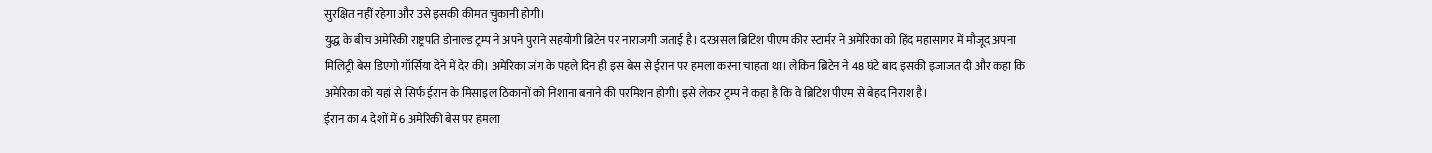सुरक्षित नहीं रहेगा और उसे इसकी कीमत चुकानी होगी।
युद्ध के बीच अमेरिकी राष्ट्रपति डोनाल्ड ट्रम्प ने अपने पुराने सहयोगी ब्रिटेन पर नाराजगी जताई है। दरअसल ब्रिटिश पीएम कीर स्टार्मर ने अमेरिका को हिंद महासागर में मौजूद अपना मिलिट्री बेस डिएगो गॉर्सिया देने में देर की। अमेरिका जंग के पहले दिन ही इस बेस से ईरान पर हमला करना चाहता था। लेकिन ब्रिटेन ने 48 घंटे बाद इसकी इजाजत दी और कहा कि अमेरिका को यहां से सिर्फ ईरान के मिसाइल ठिकानों को निशाना बनाने की परमिशन होगी। इसे लेकर ट्रम्प ने कहा है कि वे ब्रिटिश पीएम से बेहद निराश है।
ईरान का 4 देशों में 6 अमेरिकी बेस पर हमला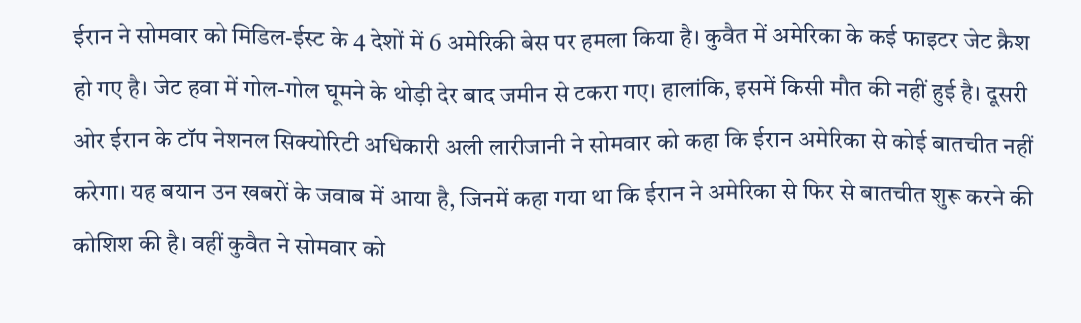ईरान ने सोमवार को मिडिल-ईस्ट के 4 देशों में 6 अमेरिकी बेस पर हमला किया है। कुवैत में अमेरिका के कई फाइटर जेट क्रैश हो गए है। जेट हवा में गोल-गोल घूमने के थोड़ी देर बाद जमीन से टकरा गए। हालांकि, इसमें किसी मौत की नहीं हुई है। दूसरी ओर ईरान के टॉप नेशनल सिक्योरिटी अधिकारी अली लारीजानी ने सोमवार को कहा कि ईरान अमेरिका से कोई बातचीत नहीं करेगा। यह बयान उन खबरों के जवाब में आया है, जिनमें कहा गया था कि ईरान ने अमेरिका से फिर से बातचीत शुरू करने की कोशिश की है। वहीं कुवैत ने सोमवार को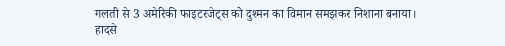गलती से 3 अमेरिकी फाइटरजेट्स को दुश्मन का विमान समझकर निशाना बनाया। हादसे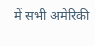में सभी अमेरिकी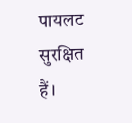पायलट सुरक्षित हैं।